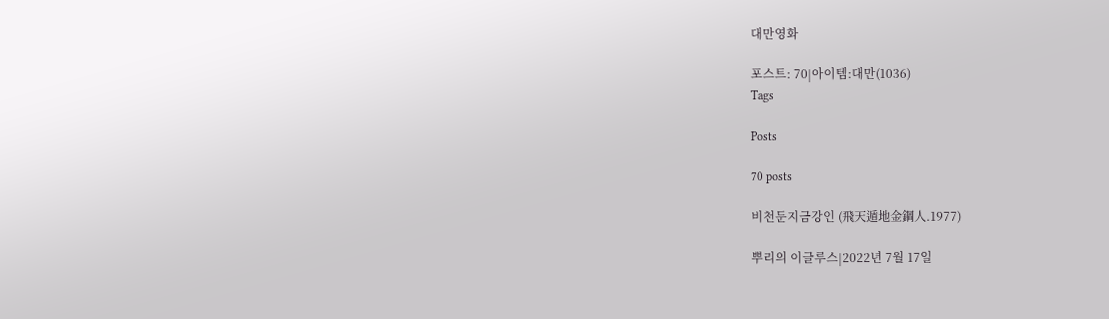대만영화

포스트: 70|아이템:대만(1036)
Tags

Posts

70 posts

비천둔지금강인 (飛天遁地金鋼人.1977)

뿌리의 이글루스|2022년 7월 17일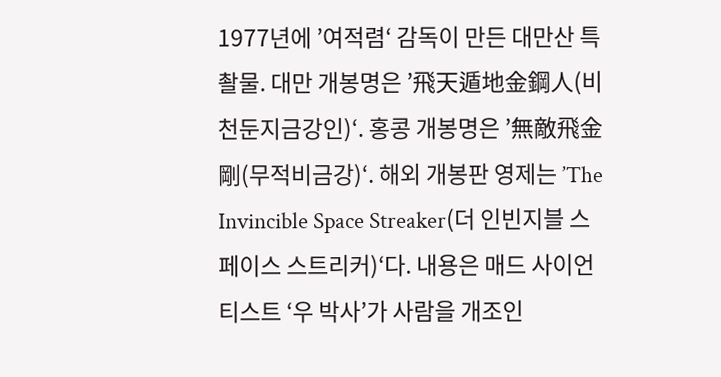1977년에 ’여적렴‘ 감독이 만든 대만산 특촬물. 대만 개봉명은 ’飛天遁地金鋼人(비천둔지금강인)‘. 홍콩 개봉명은 ’無敵飛金剛(무적비금강)‘. 해외 개봉판 영제는 ’The Invincible Space Streaker(더 인빈지블 스페이스 스트리커)‘다. 내용은 매드 사이언티스트 ‘우 박사’가 사람을 개조인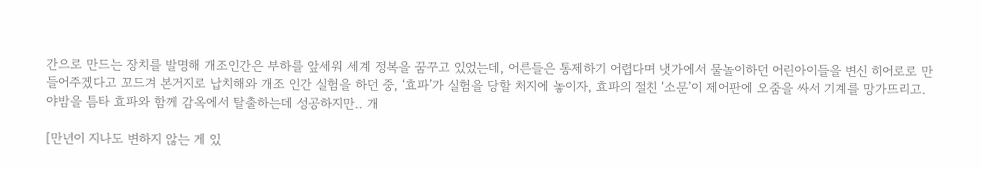간으로 만드는 장치를 발명해 개조인간은 부하를 앞세워 세계 정복을 꿈꾸고 있었는데, 어른들은 통제하기 어렵다며 냇가에서 물놀이하던 어린아이들을 변신 히어로로 만들어주겠다고 꼬드겨 본거지로 납치해와 개조 인간 실험을 하던 중, ‘효파’가 실험을 당할 처지에 놓이자, 효파의 절친 ‘소문’이 제어판에 오줌을 싸서 기계를 망가뜨리고. 야밤을 틈타 효파와 함께 감옥에서 탈출하는데 성공하지만.. 개

[만년이 지나도 변하지 않는 게 있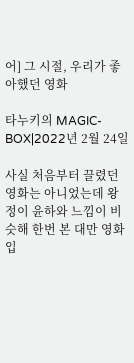어] 그 시절, 우리가 좋아했던 영화

타누키의 MAGIC-BOX|2022년 2월 24일

사실 처음부터 끌렸던 영화는 아니었는데 왕정이 윤하와 느낌이 비슷해 한번 본 대만 영화입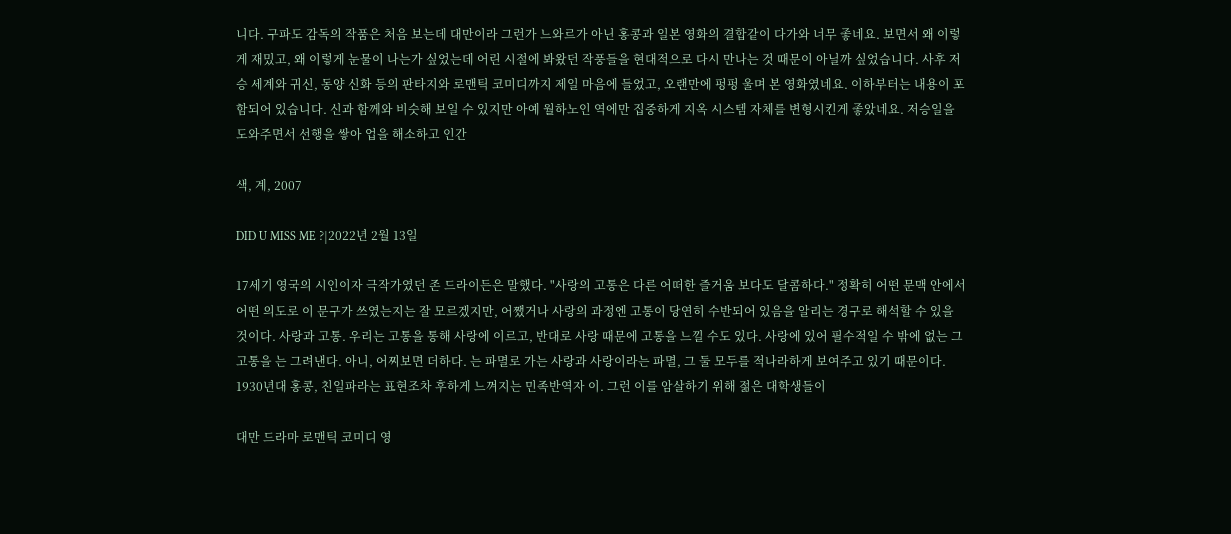니다. 구파도 감독의 작품은 처음 보는데 대만이라 그런가 느와르가 아닌 홍콩과 일본 영화의 결합같이 다가와 너무 좋네요. 보면서 왜 이렇게 재밌고, 왜 이렇게 눈물이 나는가 싶었는데 어린 시절에 봐왔던 작풍들을 현대적으로 다시 만나는 것 때문이 아닐까 싶었습니다. 사후 저승 세계와 귀신, 동양 신화 등의 판타지와 로맨틱 코미디까지 제일 마음에 들었고, 오랜만에 펑펑 울며 본 영화였네요. 이하부터는 내용이 포함되어 있습니다. 신과 함께와 비슷해 보일 수 있지만 아예 월하노인 역에만 집중하게 지옥 시스템 자체를 변형시킨게 좋았네요. 저승일을 도와주면서 선행을 쌓아 업을 해소하고 인간

색, 계, 2007

DID U MISS ME ?|2022년 2월 13일

17세기 영국의 시인이자 극작가였던 존 드라이든은 말했다. "사랑의 고통은 다른 어떠한 즐거움 보다도 달콤하다." 정확히 어떤 문맥 안에서 어떤 의도로 이 문구가 쓰였는지는 잘 모르겠지만, 어쨌거나 사랑의 과정엔 고통이 당연히 수반되어 있음을 알리는 경구로 해석할 수 있을 것이다. 사랑과 고통. 우리는 고통을 통해 사랑에 이르고, 반대로 사랑 때문에 고통을 느낄 수도 있다. 사랑에 있어 필수적일 수 밖에 없는 그 고통을 는 그려낸다. 아니, 어찌보면 더하다. 는 파멸로 가는 사랑과 사랑이라는 파멸, 그 둘 모두를 적나라하게 보여주고 있기 때문이다. 1930년대 홍콩, 친일파라는 표현조차 후하게 느껴지는 민족반역자 이. 그런 이를 암살하기 위해 젊은 대학생들이

대만 드라마 로맨틱 코미디 영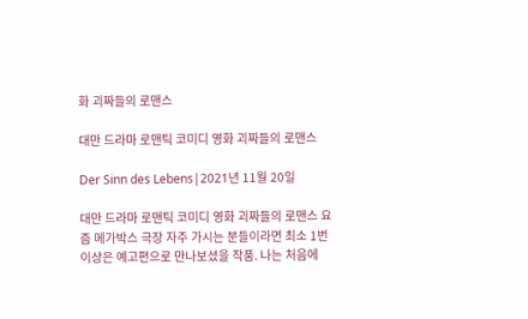화 괴짜들의 로맨스

대만 드라마 로맨틱 코미디 영화 괴짜들의 로맨스

Der Sinn des Lebens|2021년 11월 20일

대만 드라마 로맨틱 코미디 영화 괴짜들의 로맨스 요즘 메가박스 극장 자주 가시는 분들이라면 최소 1번 이상은 예고편으로 만나보셨을 작품. 나는 처음에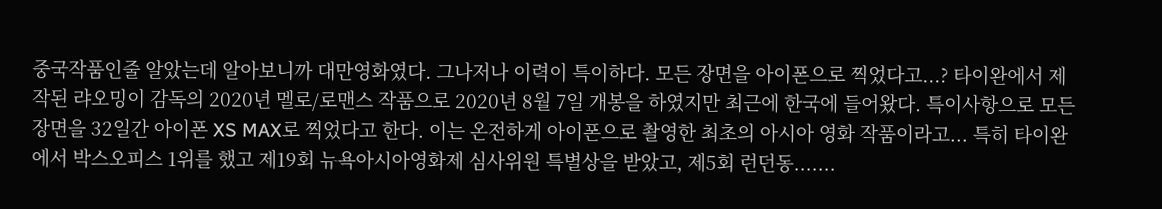중국작품인줄 알았는데 알아보니까 대만영화였다. 그나저나 이력이 특이하다. 모든 장면을 아이폰으로 찍었다고...? 타이완에서 제작된 랴오밍이 감독의 2020년 멜로/로맨스 작품으로 2020년 8월 7일 개봉을 하였지만 최근에 한국에 들어왔다. 특이사항으로 모든 장면을 32일간 아이폰 XS MAX로 찍었다고 한다. 이는 온전하게 아이폰으로 촬영한 최초의 아시아 영화 작품이라고... 특히 타이완에서 박스오피스 1위를 했고 제19회 뉴욕아시아영화제 심사위원 특별상을 받았고, 제5회 런던동.......